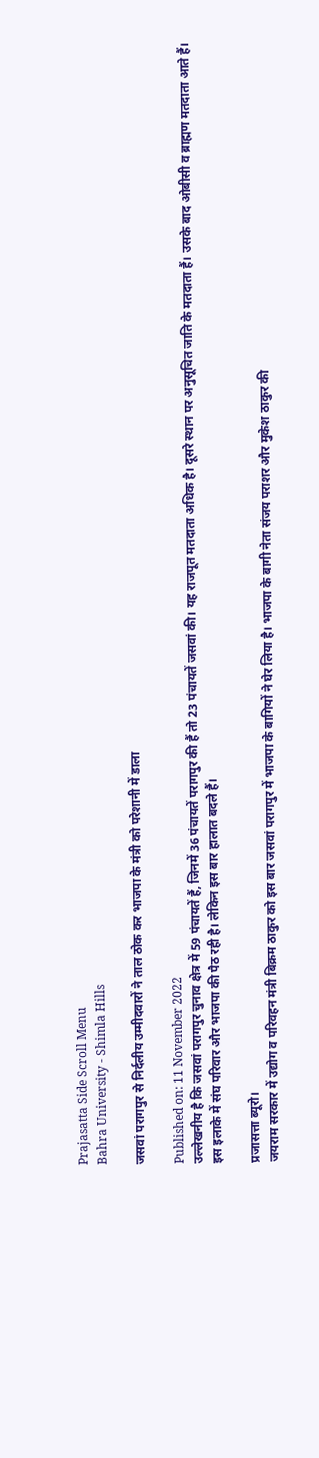Prajasatta Side Scroll Menu
Bahra University - Shimla Hills

जसवां परागपुर से निर्दलीय उम्मीदवारों ने ताल ठोक कर भाजपा के मंत्री को परेशानी में डाला

Published on: 11 November 2022
उल्लेखनीय है कि जसवां परागपुर चुनाव क्षेत्र में 59 पंचायतें हैं, जिनमें 36 पंचायतें परागपुर की हैं तो 23 पंचायतें जसवां की। यह राजपूत मतदाता अधिक है। दूसरे स्थान पर अनुसूचित जाति के मतदाता हैं। उसके बाद ओबीसी व ब्राह्मण मतदाता आते हैं। इस इलाके में संघ परिवार और भाजपा की पैठ रही है। लेकिन इस बार हालात बदले हैं।

प्रजासत्ता ब्यूरो।
जयराम सरकार में उद्योग व परिवहन मंत्री बिक्रम ठाकुर को इस बार जसवां परागपुर में भाजपा के बागियों ने घेर लिया है। भाजपा के बागी नेता संजय पराशर और मुकेश ठाकुर की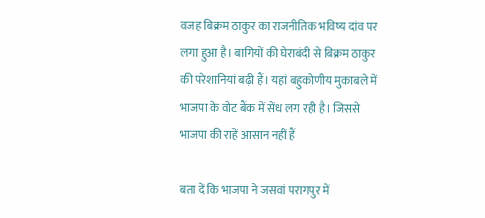वजह बिक्रम ठाकुर का राजनीतिक भविष्य दांव पर लगा हुआ है। बागियों की घेराबंदी से बिक्रम ठाकुर की परेशानियां बढ़ी हैं। यहां बहुकोणीय मुकाबले में भाजपा के वोट बैंक में सेंध लग रही है। जिससे भाजपा की राहें आसान नहीं हैं

बता दें कि भाजपा ने जसवां परागपुर में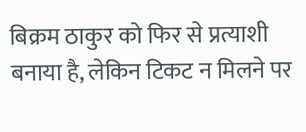बिक्रम ठाकुर को फिर से प्रत्याशी बनाया है, लेकिन टिकट न मिलने पर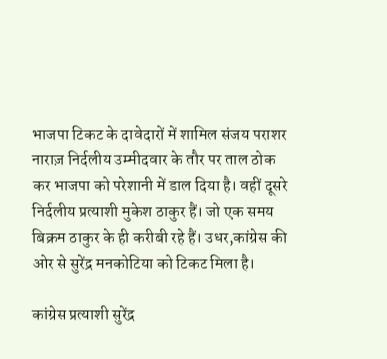भाजपा टिकट के दावेदारों में शामिल संजय पराशर नाराज़ निर्दलीय उम्मीदवार के तौर पर ताल ठोक कर भाजपा को परेशानी में डाल दिया है। वहीं दूसरे निर्दलीय प्रत्याशी मुकेश ठाकुर हैं। जो एक समय बिक्रम ठाकुर के ही करीबी रहे हैं। उधर,कांग्रेस की ओर से सुरेंद्र मनकोटिया को टिकट मिला है।

कांग्रेस प्रत्याशी सुरेंद्र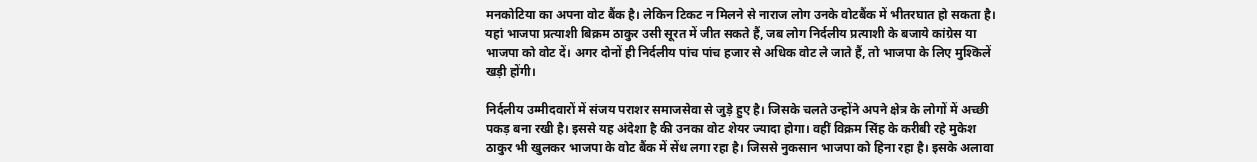मनकोटिया का अपना वोट बैंक है। लेकिन टिकट न मिलने से नाराज लोग उनके वोटबैंक में भीतरघात हो सकता है। यहां भाजपा प्रत्याशी बिक्रम ठाकुर उसी सूरत में जीत सकते हैं, जब लोग निर्दलीय प्रत्याशी के बजाये कांग्रेस या भाजपा को वोट दें। अगर दोनों ही निर्दलीय पांच पांच हजार से अधिक वोट ले जाते हैं, तो भाजपा के लिए मुश्किलें खड़ी होंगी।

निर्दलीय उम्मीदवारों में संजय पराशर समाजसेवा से जुड़े हुए है। जिसके चलते उन्होंने अपने क्षेत्र के लोगों में अच्छी पकड़ बना रखी है। इससे यह अंदेशा है की उनका वोट शेयर ज्यादा होगा। वहीं विक्रम सिंह के करीबी रहे मुकेश ठाकुर भी खुलकर भाजपा के वोट बैंक में सेंध लगा रहा है। जिससे नुकसान भाजपा को हिना रहा है। इसके अलावा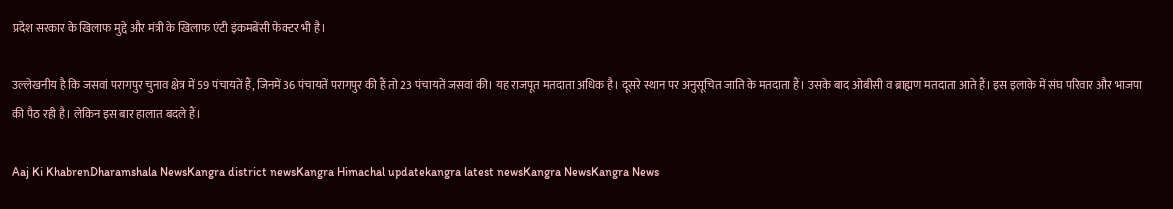प्रदेश सरकार के खिलाफ मुद्दे और मंत्री के खिलाफ एंटी इंकमबेंसी फेक्टर भी है।

उल्लेखनीय है कि जसवां परागपुर चुनाव क्षेत्र में 59 पंचायतें हैं, जिनमें 36 पंचायतें परागपुर की हैं तो 23 पंचायतें जसवां की। यह राजपूत मतदाता अधिक है। दूसरे स्थान पर अनुसूचित जाति के मतदाता हैं। उसके बाद ओबीसी व ब्राह्मण मतदाता आते हैं। इस इलाके में संघ परिवार और भाजपा की पैठ रही है। लेकिन इस बार हालात बदले हैं।

Aaj Ki KhabrenDharamshala NewsKangra district newsKangra Himachal updatekangra latest newsKangra NewsKangra News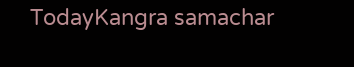TodayKangra samachar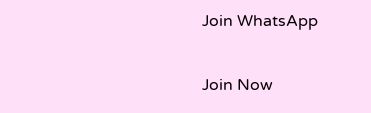Join WhatsApp

Join Now